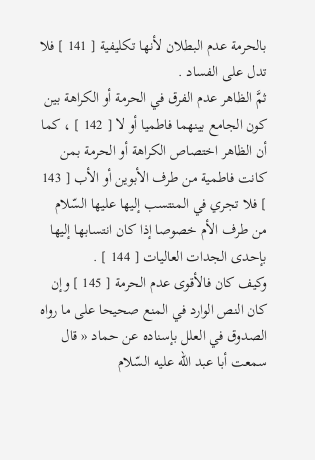بالحرمة عدم البطلان لأنها تكليفية [ 141 ] فلا تدل على الفساد .
ثمَّ الظاهر عدم الفرق في الحرمة أو الكراهة بين كون الجامع بينهما فاطميا أو لا [ 142 ] ، كما أن الظاهر اختصاص الكراهة أو الحرمة بمن كانت فاطمية من طرف الأبوين أو الأب [ 143 ] فلا تجري في المنتسب إليها عليها السّلام من طرف الأم خصوصا إذا كان انتسابها إليها بإحدى الجدات العاليات [ 144 ] .
وكيف كان فالأقوى عدم الحرمة [ 145 ] وإن كان النص الوارد في المنع صحيحا على ما رواه الصدوق في العلل بإسناده عن حماد « قال سمعت أبا عبد الله عليه السّلام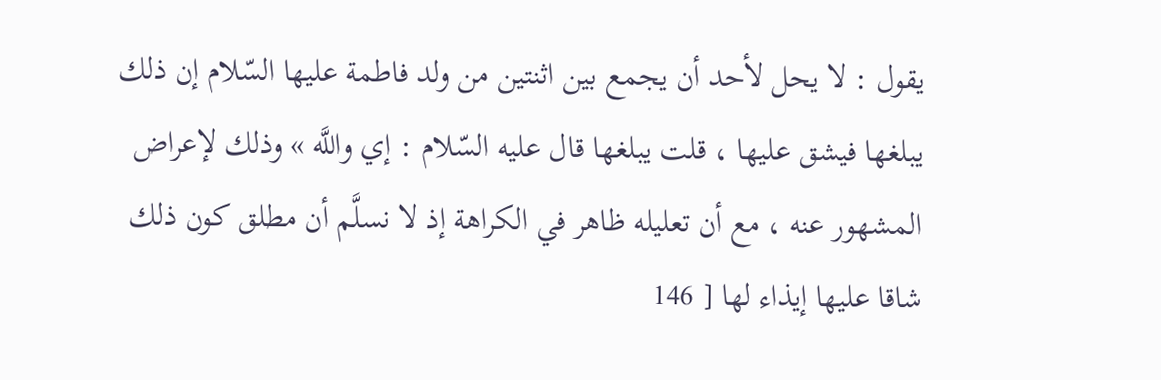يقول : لا يحل لأحد أن يجمع بين اثنتين من ولد فاطمة عليها السّلام إن ذلك يبلغها فيشق عليها ، قلت يبلغها قال عليه السّلام : إي واللَّه » وذلك لإعراض المشهور عنه ، مع أن تعليله ظاهر في الكراهة إذ لا نسلَّم أن مطلق كون ذلك شاقا عليها إيذاء لها [ 146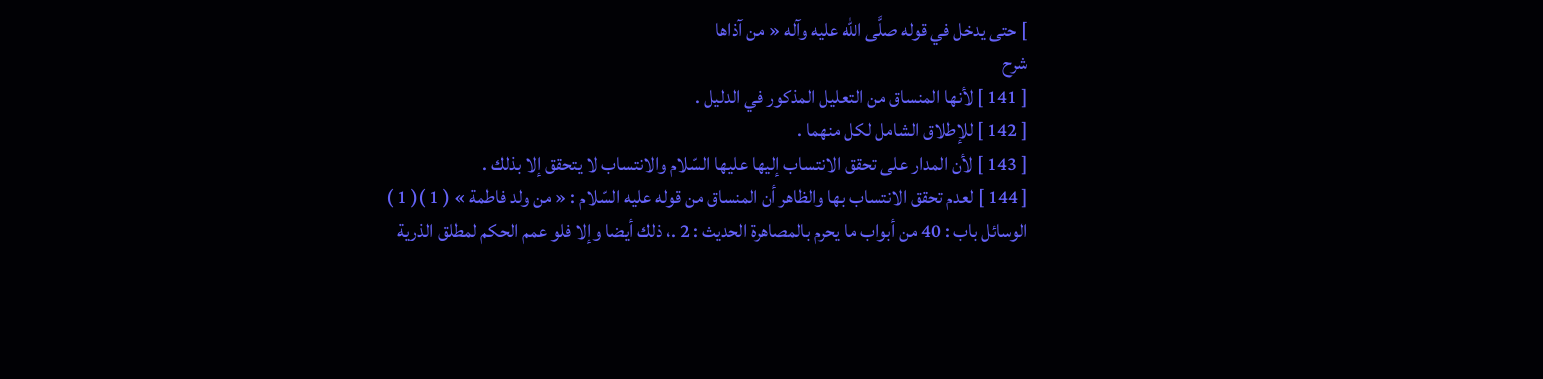] حتى يدخل في قوله صلَّى الله عليه وآله « من آذاها
شرح
[ 141 ] لأنها المنساق من التعليل المذكور في الدليل .
[ 142 ] للإطلاق الشامل لكل منهما .
[ 143 ] لأن المدار على تحقق الانتساب إليها عليها السّلام والانتساب لا يتحقق إلا بذلك .
[ 144 ] لعدم تحقق الانتساب بها والظاهر أن المنساق من قوله عليه السّلام : « من ولد فاطمة » ( 1 )( 1 ) الوسائل باب : 40 من أبواب ما يحرم بالمصاهرة الحديث : 2 .، ذلك أيضا وإلا فلو عمم الحكم لمطلق الذرية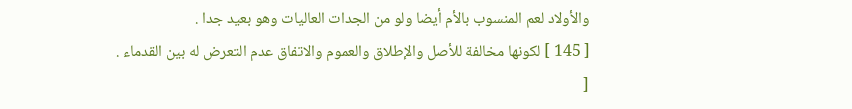والأولاد لعم المنسوب بالأم أيضا ولو من الجدات العاليات وهو بعيد جدا .
[ 145 ] لكونها مخالفة للأصل والإطلاق والعموم والاتفاق عدم التعرض له بين القدماء .
[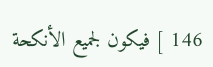146 ] فيكون لجميع الأنكحة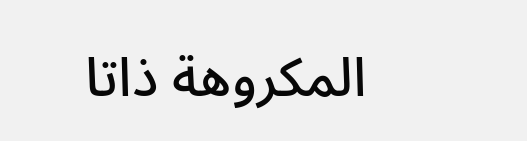المكروهة ذاتا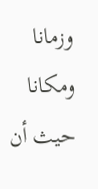وزمانا ومكانا حيث أن